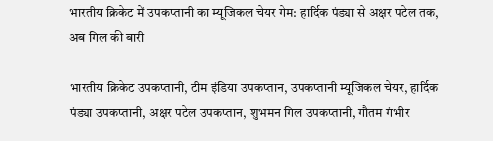भारतीय क्रिकेट में उपकप्तानी का म्यूजिकल चेयर गेम: हार्दिक पंड्या से अक्षर पटेल तक, अब गिल की बारी

भारतीय क्रिकेट उपकप्तानी, टीम इंडिया उपकप्तान, उपकप्तानी म्यूजिकल चेयर, हार्दिक पंड्या उपकप्तानी, अक्षर पटेल उपकप्तान, शुभमन गिल उपकप्तानी, गौतम गंभीर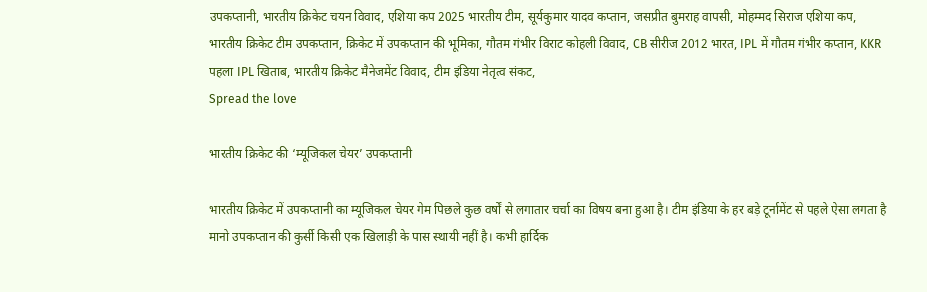उपकप्तानी, भारतीय क्रिकेट चयन विवाद, एशिया कप 2025 भारतीय टीम, सूर्यकुमार यादव कप्तान, जसप्रीत बुमराह वापसी, मोहम्मद सिराज एशिया कप, भारतीय क्रिकेट टीम उपकप्तान, क्रिकेट में उपकप्तान की भूमिका, गौतम गंभीर विराट कोहली विवाद, CB सीरीज 2012 भारत, IPL में गौतम गंभीर कप्तान, KKR पहला IPL खिताब, भारतीय क्रिकेट मैनेजमेंट विवाद, टीम इंडिया नेतृत्व संकट,
Spread the love

भारतीय क्रिकेट की ‘म्यूजिकल चेयर’ उपकप्तानी

भारतीय क्रिकेट में उपकप्तानी का म्यूजिकल चेयर गेम पिछले कुछ वर्षों से लगातार चर्चा का विषय बना हुआ है। टीम इंडिया के हर बड़े टूर्नामेंट से पहले ऐसा लगता है मानो उपकप्तान की कुर्सी किसी एक खिलाड़ी के पास स्थायी नहीं है। कभी हार्दिक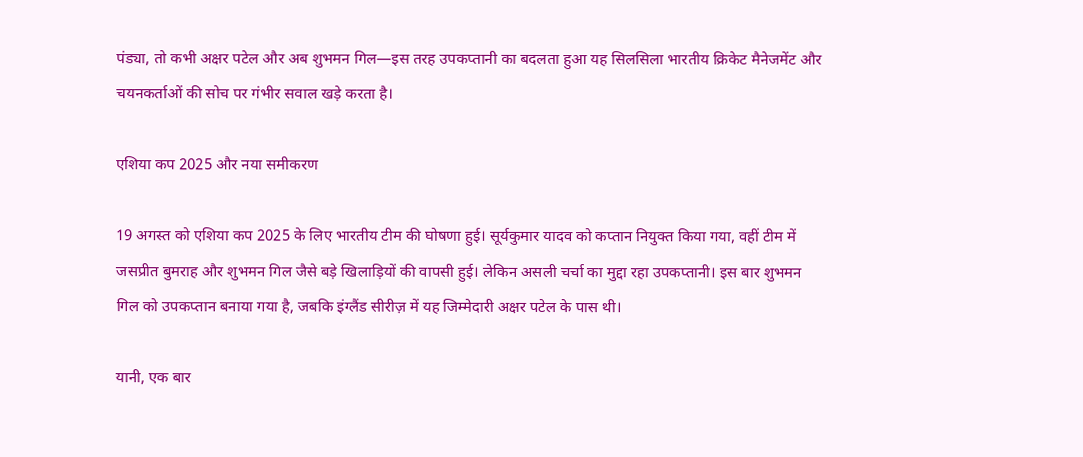पंड्या, तो कभी अक्षर पटेल और अब शुभमन गिल—इस तरह उपकप्तानी का बदलता हुआ यह सिलसिला भारतीय क्रिकेट मैनेजमेंट और चयनकर्ताओं की सोच पर गंभीर सवाल खड़े करता है।

एशिया कप 2025 और नया समीकरण

19 अगस्त को एशिया कप 2025 के लिए भारतीय टीम की घोषणा हुई। सूर्यकुमार यादव को कप्तान नियुक्त किया गया, वहीं टीम में जसप्रीत बुमराह और शुभमन गिल जैसे बड़े खिलाड़ियों की वापसी हुई। लेकिन असली चर्चा का मुद्दा रहा उपकप्तानी। इस बार शुभमन गिल को उपकप्तान बनाया गया है, जबकि इंग्लैंड सीरीज़ में यह जिम्मेदारी अक्षर पटेल के पास थी।

यानी, एक बार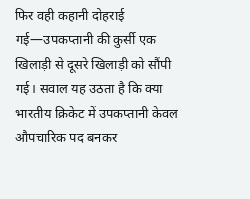फिर वही कहानी दोहराई गई—उपकप्तानी की कुर्सी एक खिलाड़ी से दूसरे खिलाड़ी को सौंपी गई। सवाल यह उठता है कि क्या भारतीय क्रिकेट में उपकप्तानी केवल औपचारिक पद बनकर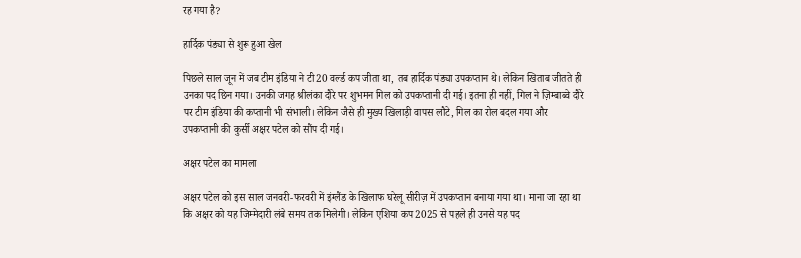रह गया है?

हार्दिक पंड्या से शुरू हुआ खेल

पिछले साल जून में जब टीम इंडिया ने टी20 वर्ल्ड कप जीता था, तब हार्दिक पंड्या उपकप्तान थे। लेकिन खिताब जीतते ही उनका पद छिन गया। उनकी जगह श्रीलंका दौरे पर शुभमन गिल को उपकप्तानी दी गई। इतना ही नहीं, गिल ने ज़िम्बाब्वे दौरे पर टीम इंडिया की कप्तानी भी संभाली। लेकिन जैसे ही मुख्य खिलाड़ी वापस लौटे, गिल का रोल बदल गया और उपकप्तानी की कुर्सी अक्षर पटेल को सौंप दी गई।

अक्षर पटेल का मामला

अक्षर पटेल को इस साल जनवरी-फरवरी में इंग्लैंड के खिलाफ घरेलू सीरीज़ में उपकप्तान बनाया गया था। माना जा रहा था कि अक्षर को यह जिम्मेदारी लंबे समय तक मिलेगी। लेकिन एशिया कप 2025 से पहले ही उनसे यह पद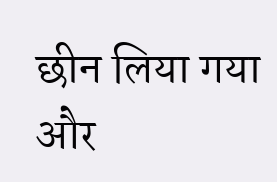छीन लिया गया और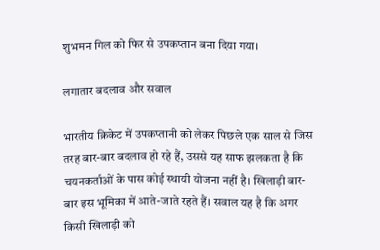शुभमन गिल को फिर से उपकप्तान बना दिया गया।

लगातार बदलाव और सवाल

भारतीय क्रिकेट में उपकप्तानी को लेकर पिछले एक साल से जिस तरह बार-बार बदलाव हो रहे हैं, उससे यह साफ झलकता है कि चयनकर्ताओं के पास कोई स्थायी योजना नहीं है। खिलाड़ी बार-बार इस भूमिका में आते-जाते रहते हैं। सवाल यह है कि अगर किसी खिलाड़ी को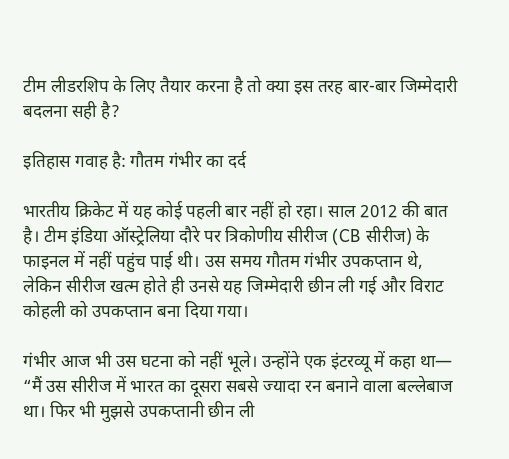टीम लीडरशिप के लिए तैयार करना है तो क्या इस तरह बार-बार जिम्मेदारी बदलना सही है?

इतिहास गवाह है: गौतम गंभीर का दर्द

भारतीय क्रिकेट में यह कोई पहली बार नहीं हो रहा। साल 2012 की बात है। टीम इंडिया ऑस्ट्रेलिया दौरे पर त्रिकोणीय सीरीज (CB सीरीज) के फाइनल में नहीं पहुंच पाई थी। उस समय गौतम गंभीर उपकप्तान थे, लेकिन सीरीज खत्म होते ही उनसे यह जिम्मेदारी छीन ली गई और विराट कोहली को उपकप्तान बना दिया गया।

गंभीर आज भी उस घटना को नहीं भूले। उन्होंने एक इंटरव्यू में कहा था—
“मैं उस सीरीज में भारत का दूसरा सबसे ज्यादा रन बनाने वाला बल्लेबाज था। फिर भी मुझसे उपकप्तानी छीन ली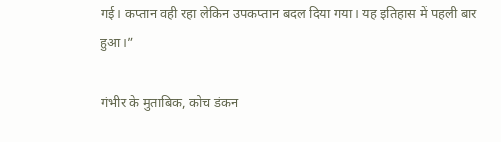गई। कप्तान वही रहा लेकिन उपकप्तान बदल दिया गया। यह इतिहास में पहली बार हुआ।”

गंभीर के मुताबिक, कोच डंकन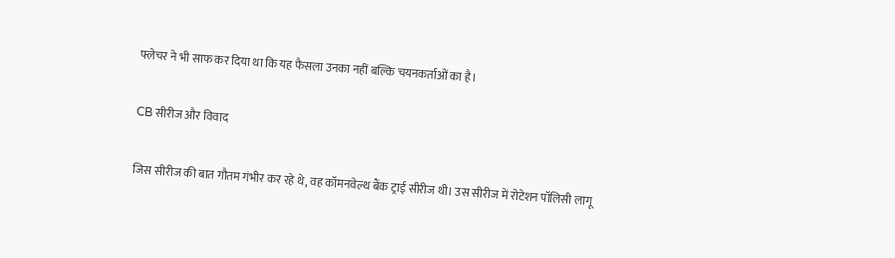फ्लेचर ने भी साफ कर दिया था कि यह फैसला उनका नहीं बल्कि चयनकर्ताओं का है।

CB सीरीज और विवाद

जिस सीरीज की बात गौतम गंभीर कर रहे थे, वह कॉमनवेल्थ बैंक ट्राई सीरीज थी। उस सीरीज में रोटेशन पॉलिसी लागू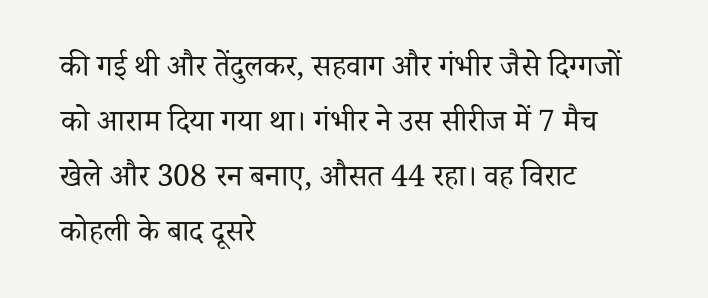की गई थी और तेंदुलकर, सहवाग और गंभीर जैसे दिग्गजों को आराम दिया गया था। गंभीर ने उस सीरीज में 7 मैच खेले और 308 रन बनाए, औसत 44 रहा। वह विराट कोहली के बाद दूसरे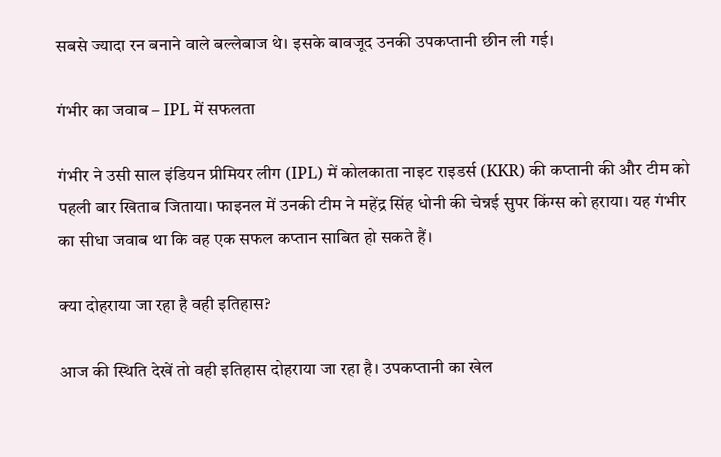सबसे ज्यादा रन बनाने वाले बल्लेबाज थे। इसके बावजूद उनकी उपकप्तानी छीन ली गई।

गंभीर का जवाब – IPL में सफलता

गंभीर ने उसी साल इंडियन प्रीमियर लीग (IPL) में कोलकाता नाइट राइडर्स (KKR) की कप्तानी की और टीम को पहली बार खिताब जिताया। फाइनल में उनकी टीम ने महेंद्र सिंह धोनी की चेन्नई सुपर किंग्स को हराया। यह गंभीर का सीधा जवाब था कि वह एक सफल कप्तान साबित हो सकते हैं।

क्या दोहराया जा रहा है वही इतिहास?

आज की स्थिति देखें तो वही इतिहास दोहराया जा रहा है। उपकप्तानी का खेल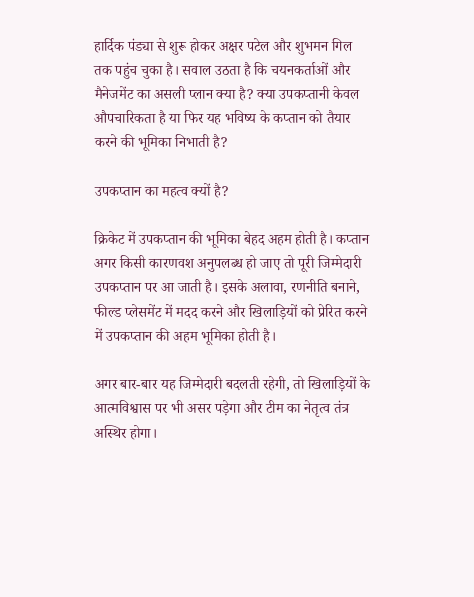हार्दिक पंड्या से शुरू होकर अक्षर पटेल और शुभमन गिल तक पहुंच चुका है। सवाल उठता है कि चयनकर्ताओं और मैनेजमेंट का असली प्लान क्या है? क्या उपकप्तानी केवल औपचारिकता है या फिर यह भविष्य के कप्तान को तैयार करने की भूमिका निभाती है?

उपकप्तान का महत्व क्यों है?

क्रिकेट में उपकप्तान की भूमिका बेहद अहम होती है। कप्तान अगर किसी कारणवश अनुपलब्ध हो जाए तो पूरी जिम्मेदारी उपकप्तान पर आ जाती है। इसके अलावा, रणनीति बनाने, फील्ड प्लेसमेंट में मदद करने और खिलाड़ियों को प्रेरित करने में उपकप्तान की अहम भूमिका होती है।

अगर बार-बार यह जिम्मेदारी बदलती रहेगी, तो खिलाड़ियों के आत्मविश्वास पर भी असर पड़ेगा और टीम का नेतृत्व तंत्र अस्थिर होगा।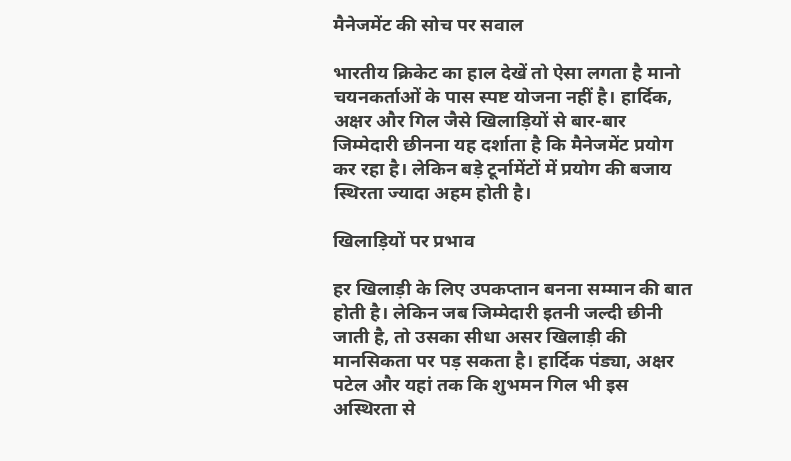मैनेजमेंट की सोच पर सवाल

भारतीय क्रिकेट का हाल देखें तो ऐसा लगता है मानो चयनकर्ताओं के पास स्पष्ट योजना नहीं है। हार्दिक, अक्षर और गिल जैसे खिलाड़ियों से बार-बार जिम्मेदारी छीनना यह दर्शाता है कि मैनेजमेंट प्रयोग कर रहा है। लेकिन बड़े टूर्नामेंटों में प्रयोग की बजाय स्थिरता ज्यादा अहम होती है।

खिलाड़ियों पर प्रभाव

हर खिलाड़ी के लिए उपकप्तान बनना सम्मान की बात होती है। लेकिन जब जिम्मेदारी इतनी जल्दी छीनी जाती है, तो उसका सीधा असर खिलाड़ी की मानसिकता पर पड़ सकता है। हार्दिक पंड्या, अक्षर पटेल और यहां तक कि शुभमन गिल भी इस अस्थिरता से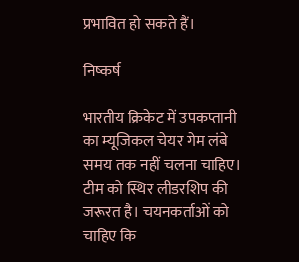प्रभावित हो सकते हैं।

निष्कर्ष

भारतीय क्रिकेट में उपकप्तानी का म्यूजिकल चेयर गेम लंबे समय तक नहीं चलना चाहिए। टीम को स्थिर लीडरशिप की जरूरत है। चयनकर्ताओं को चाहिए कि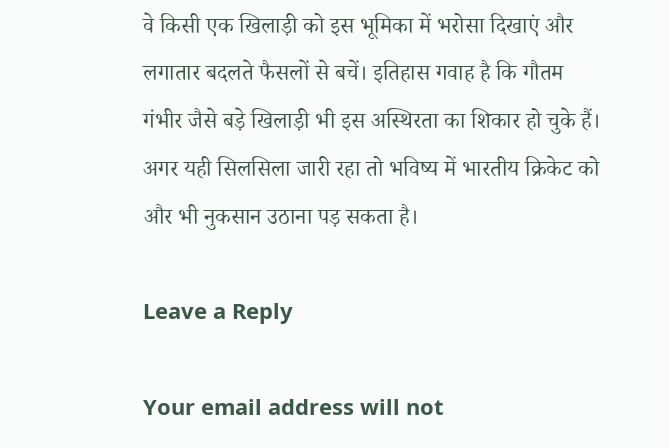वे किसी एक खिलाड़ी को इस भूमिका में भरोसा दिखाएं और लगातार बदलते फैसलों से बचें। इतिहास गवाह है कि गौतम गंभीर जैसे बड़े खिलाड़ी भी इस अस्थिरता का शिकार हो चुके हैं। अगर यही सिलसिला जारी रहा तो भविष्य में भारतीय क्रिकेट को और भी नुकसान उठाना पड़ सकता है।

Leave a Reply

Your email address will not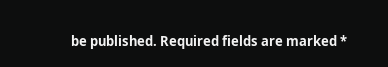be published. Required fields are marked *